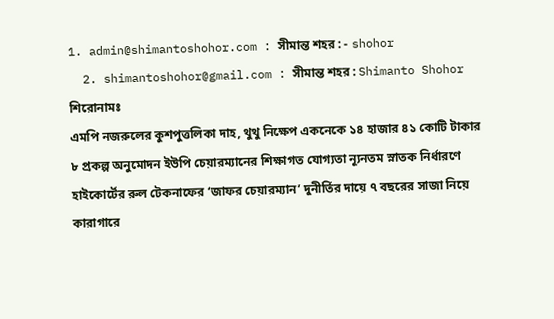1. admin@shimantoshohor.com : সীমান্ত শহর : - shohor
  2. shimantoshohor@gmail.com : সীমান্ত শহর : Shimanto Shohor
শিরোনামঃ
এমপি নজরুলের কুশপুত্তলিকা দাহ, থুথু নিক্ষেপ একনেকে ১৪ হাজার ৪১ কোটি টাকার ৮ প্রকল্প অনুমোদন ইউপি চেয়ারম্যানের শিক্ষাগত যোগ্যতা ন্যূনতম স্নাতক নির্ধারণে হাইকোর্টের রুল টেকনাফের ‘জাফর চেয়ারম্যান’ দুনীর্তির দায়ে ৭ বছরের সাজা নিয়ে কারাগারে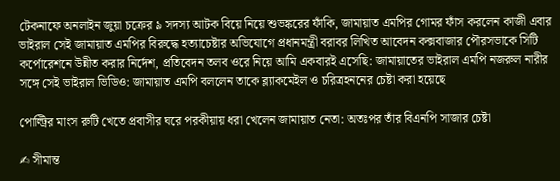টেকনাফে অনলাইন জুয়া চক্রের ৯ সদস্য আটক বিয়ে নিয়ে শুভঙ্করের ফাঁকি, জামায়াত এমপির গোমর ফাঁস করলেন কাজী এবার ভাইরাল সেই জামায়াত এমপির বিরুদ্ধে হত্যাচেষ্টার অভিযোগে প্রধানমন্ত্রী বরাবর লিখিত আবেদন কক্সবাজার পৌরসভাকে সিটি কর্পোরেশনে উন্নীত করার নির্দেশ, প্রতিবেদন তলব ওরে নিয়ে আমি একবারই এসেছি: জামায়াতের ভাইরাল এমপি নজরুল নারীর সঙ্গে সেই ভাইরাল ভিডিও: জামায়াত এমপি বললেন তাকে ব্ল্যাকমেইল ও চরিত্রহননের চেষ্টা করা হয়েছে

পোল্ট্রির মাংস রুটি খেতে প্রবাসীর ঘরে পরকীয়ায় ধরা খেলেন জামায়াত নেতা: অতঃপর তাঁর বিএনপি সাজার চেষ্টা

✍ সীমান্ত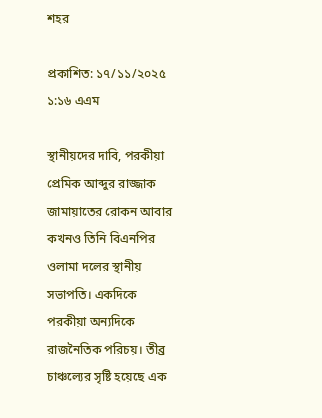শহর

প্রকাশিত: ১৭/১১/২০২৫ ১:১৬ এএম

স্থানীয়দের দাবি, পরকীয়া প্রেমিক আব্দুর রাজ্জাক জামায়াতের রোকন আবার কখনও তিনি বিএনপির ওলামা দলের স্থানীয় সভাপতি। একদিকে পরকীয়া অন্যদিকে রাজনৈতিক পরিচয়। তীব্র চাঞ্চল্যের সৃষ্টি হয়েছে এক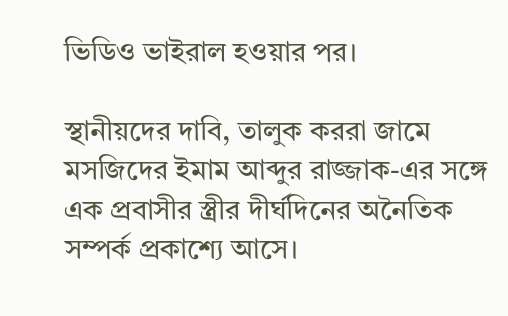ভিডিও ভাইরাল হওয়ার পর।

স্থানীয়দের দাবি, তালুক কররা জামে মসজিদের ইমাম আব্দুর রাজ্জাক-এর সঙ্গে এক প্রবাসীর স্ত্রীর দীর্ঘদিনের অনৈতিক সম্পর্ক প্রকাশ্যে আসে।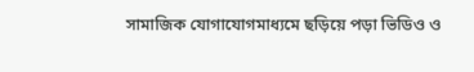সামাজিক যোগাযোগমাধ্যমে ছড়িয়ে পড়া ভিডিও ও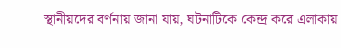স্থানীয়দের বর্ণনায় জানা যায়, ঘটনাটিকে কেন্দ্র করে এলাকায়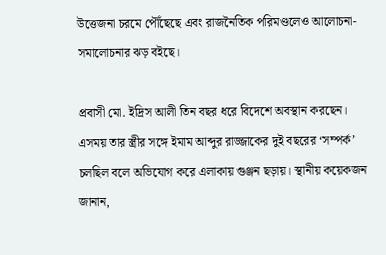উত্তেজনা চরমে পৌঁছেছে এবং রাজনৈতিক পরিমণ্ডলেও আলোচনা-সমালোচনার ঝড় বইছে।

প্রবাসী মো. ইদ্রিস আলী তিন বছর ধরে বিদেশে অবস্থান করছেন। এসময় তার স্ত্রীর সঙ্গে ইমাম আব্দুর রাজ্জাকের দুই বছরের ‘সম্পর্ক’ চলছিল বলে অভিযোগ করে এলাকায় গুঞ্জন ছড়ায়। স্থানীয় কয়েকজন জানান,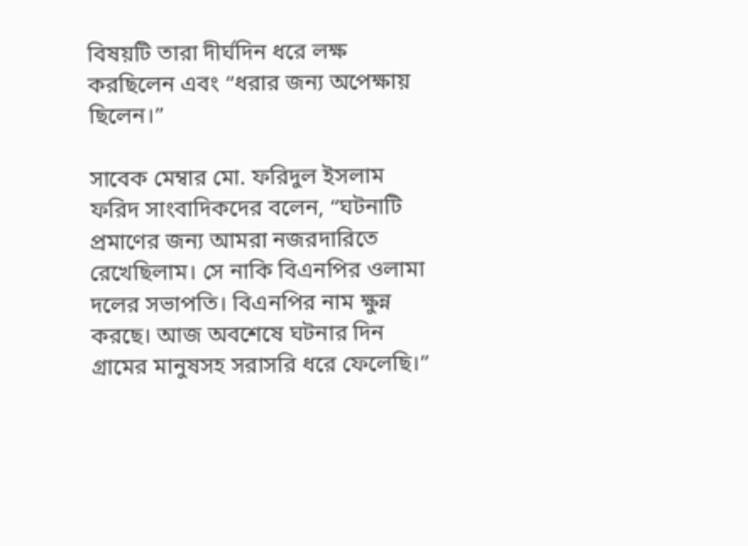বিষয়টি তারা দীর্ঘদিন ধরে লক্ষ করছিলেন এবং “ধরার জন্য অপেক্ষায় ছিলেন।”

সাবেক মেম্বার মো. ফরিদুল ইসলাম ফরিদ সাংবাদিকদের বলেন, “ঘটনাটি প্রমাণের জন্য আমরা নজরদারিতে রেখেছিলাম। সে নাকি বিএনপির ওলামা দলের সভাপতি। বিএনপির নাম ক্ষুন্ন করছে। আজ অবশেষে ঘটনার দিন গ্রামের মানুষসহ সরাসরি ধরে ফেলেছি।”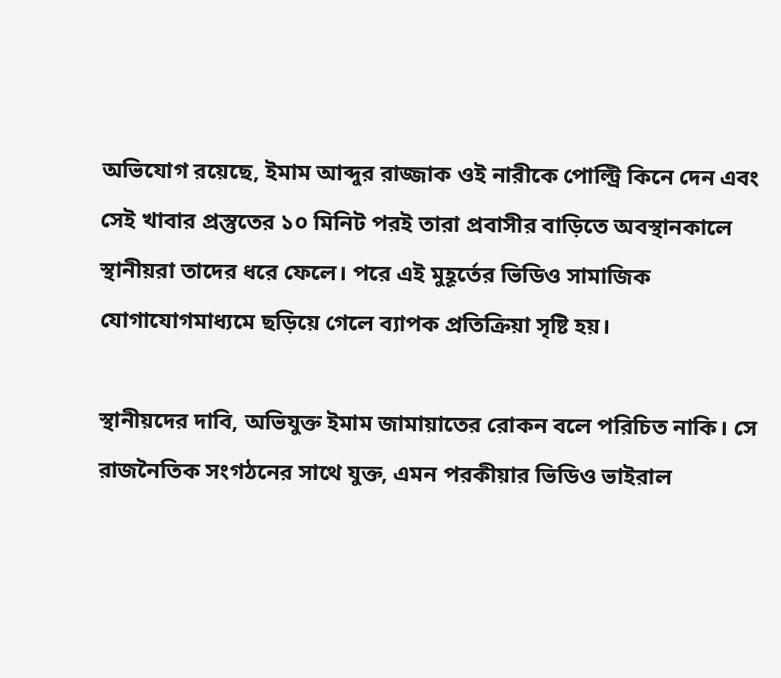অভিযোগ রয়েছে, ইমাম আব্দুর রাজ্জাক ওই নারীকে পোল্ট্রি কিনে দেন এবং সেই খাবার প্রস্তুতের ১০ মিনিট পরই তারা প্রবাসীর বাড়িতে অবস্থানকালে স্থানীয়রা তাদের ধরে ফেলে। পরে এই মুহূর্তের ভিডিও সামাজিক যোগাযোগমাধ্যমে ছড়িয়ে গেলে ব্যাপক প্রতিক্রিয়া সৃষ্টি হয়।

স্থানীয়দের দাবি, অভিযুক্ত ইমাম জামায়াতের রোকন বলে পরিচিত নাকি। সে রাজনৈতিক সংগঠনের সাথে যুক্ত, এমন পরকীয়ার ভিডিও ভাইরাল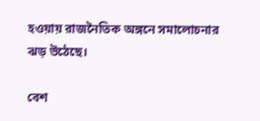হওয়ায় রাজনৈতিক অঙ্গনে সমালোচনার ঝড় উঠেছে।

বেশ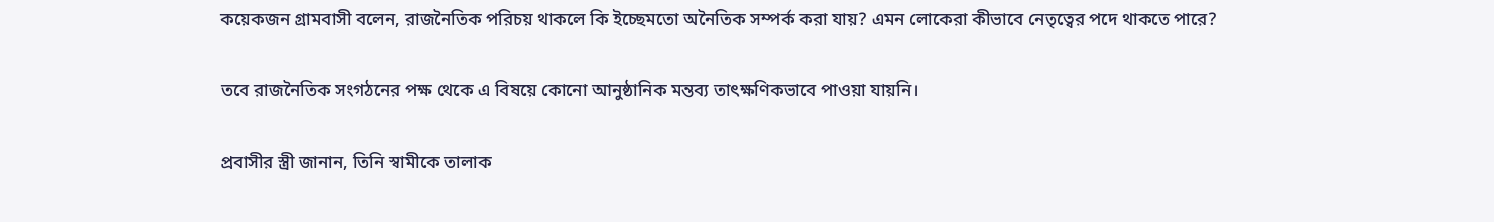কয়েকজন গ্রামবাসী বলেন, রাজনৈতিক পরিচয় থাকলে কি ইচ্ছেমতো অনৈতিক সম্পর্ক করা যায়? এমন লোকেরা কীভাবে নেতৃত্বের পদে থাকতে পারে?

তবে রাজনৈতিক সংগঠনের পক্ষ থেকে এ বিষয়ে কোনো আনুষ্ঠানিক মন্তব্য তাৎক্ষণিকভাবে পাওয়া যায়নি।

প্রবাসীর স্ত্রী জানান, তিনি স্বামীকে তালাক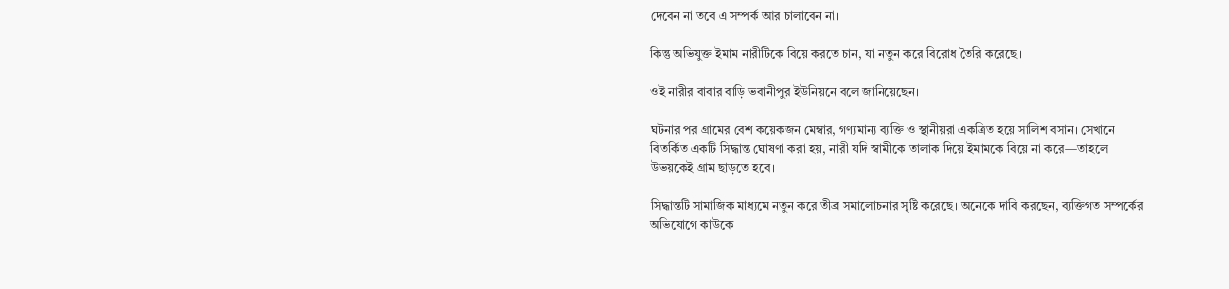দেবেন না তবে এ সম্পর্ক আর চালাবেন না।

কিন্তু অভিযুক্ত ইমাম নারীটিকে বিয়ে করতে চান, যা নতুন করে বিরোধ তৈরি করেছে।

ওই নারীর বাবার বাড়ি ভবানীপুর ইউনিয়নে বলে জানিয়েছেন।

ঘটনার পর গ্রামের বেশ কয়েকজন মেম্বার, গণ্যমান্য ব্যক্তি ও স্থানীয়রা একত্রিত হয়ে সালিশ বসান। সেখানে বিতর্কিত একটি সিদ্ধান্ত ঘোষণা করা হয়, নারী যদি স্বামীকে তালাক দিয়ে ইমামকে বিয়ে না করে—তাহলে উভয়কেই গ্রাম ছাড়তে হবে।

সিদ্ধান্তটি সামাজিক মাধ্যমে নতুন করে তীব্র সমালোচনার সৃষ্টি করেছে। অনেকে দাবি করছেন, ব্যক্তিগত সম্পর্কের অভিযোগে কাউকে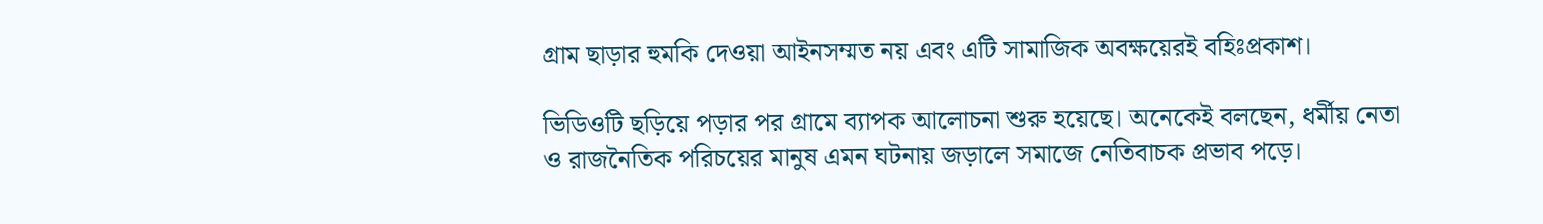গ্রাম ছাড়ার হুমকি দেওয়া আইনসম্মত নয় এবং এটি সামাজিক অবক্ষয়েরই বহিঃপ্রকাশ।

ভিডিওটি ছড়িয়ে পড়ার পর গ্রামে ব্যাপক আলোচনা শুরু হয়েছে। অনেকেই বলছেন, ধর্মীয় নেতা ও রাজনৈতিক পরিচয়ের মানুষ এমন ঘটনায় জড়ালে সমাজে নেতিবাচক প্রভাব পড়ে।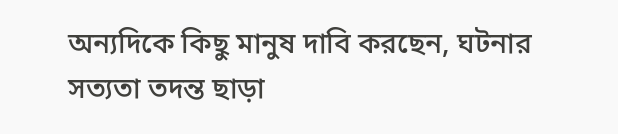অন্যদিকে কিছু মানুষ দাবি করছেন, ঘটনার সত্যতা তদন্ত ছাড়া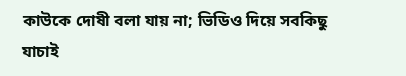কাউকে দোষী বলা যায় না; ভিডিও দিয়ে সবকিছু যাচাই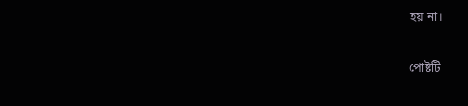হয় না।

পোষ্টটি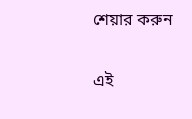শেয়ার করুন

এই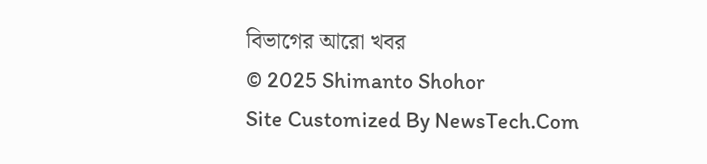বিভাগের আরো খবর
© 2025 Shimanto Shohor
Site Customized By NewsTech.Com